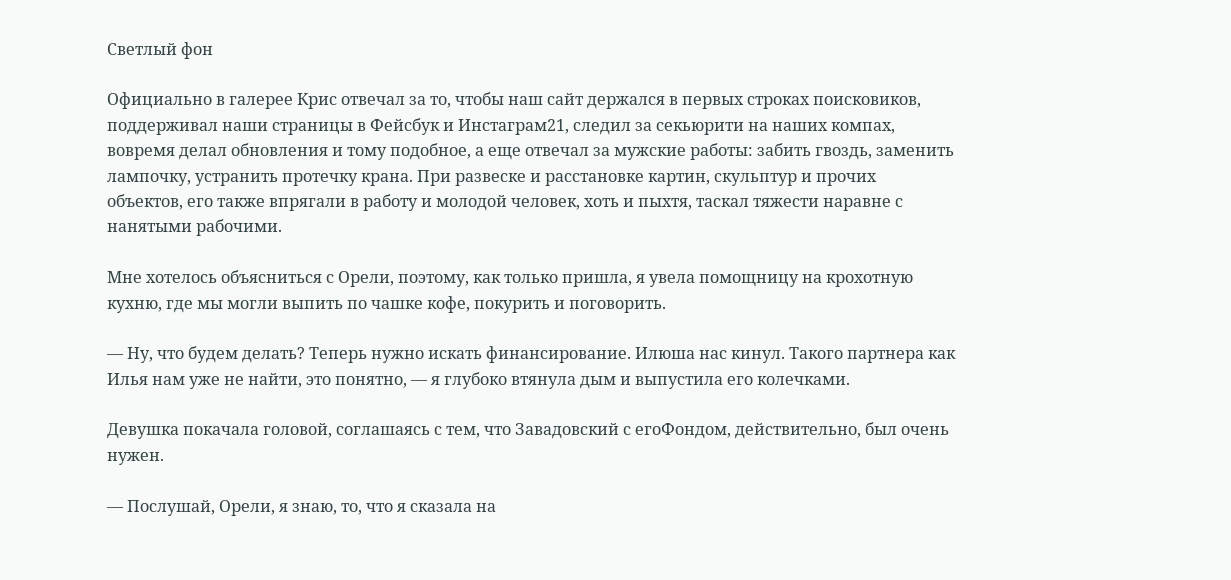Светлый фон

Официально в галерее Крис отвечал за то, чтобы наш сайт держался в первых строках поисковиков, поддерживал наши страницы в Фейсбук и Инстаграм21, следил за секьюрити на наших компах, вовремя делал обновления и тому подобное, а еще отвечал за мужские работы: забить гвоздь, заменить лампочку, устранить протечку крана. При развеске и расстановке картин, скульптур и прочих объектов, его также впрягали в работу и молодой человек, хоть и пыхтя, таскал тяжести наравне с нанятыми рабочими.

Мне хотелось объясниться с Орели, поэтому, как только пришла, я увела помощницу на крохотную кухню, где мы могли выпить по чашке кофе, покурить и поговорить.

— Ну, что будем делать? Теперь нужно искать финансирование. Илюша нас кинул. Такого партнера как Илья нам уже не найти, это понятно, — я глубоко втянула дым и выпустила его колечками.

Девушка покачала головой, соглашаясь с тем, что Завадовский с егоФондом, действительно, был очень нужен.

— Послушай, Орели, я знаю, то, что я сказала на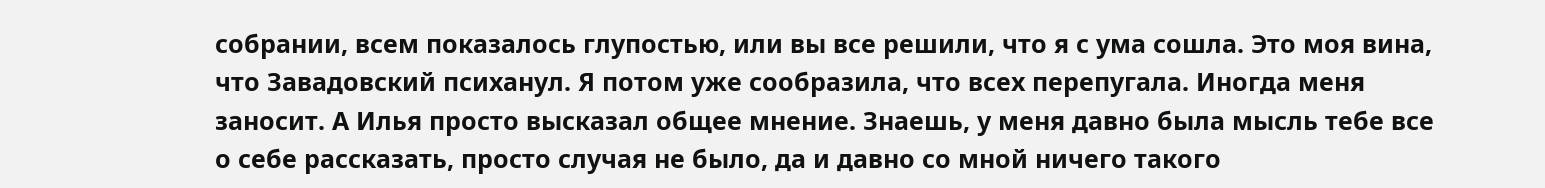собрании, всем показалось глупостью, или вы все решили, что я с ума сошла. Это моя вина, что Завадовский психанул. Я потом уже сообразила, что всех перепугала. Иногда меня заносит. А Илья просто высказал общее мнение. Знаешь, у меня давно была мысль тебе все о себе рассказать, просто случая не было, да и давно со мной ничего такого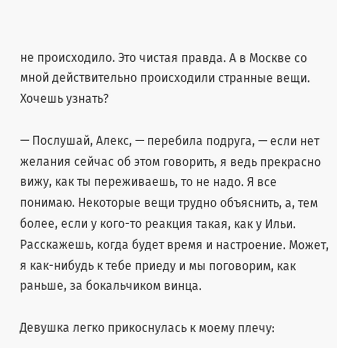не происходило. Это чистая правда. А в Москве со мной действительно происходили странные вещи. Хочешь узнать?

— Послушай, Алекс, — перебила подруга, — если нет желания сейчас об этом говорить, я ведь прекрасно вижу, как ты переживаешь, то не надо. Я все понимаю. Некоторые вещи трудно объяснить, а, тем более, если у кого-то реакция такая, как у Ильи. Расскажешь, когда будет время и настроение. Может, я как-нибудь к тебе приеду и мы поговорим, как раньше, за бокальчиком винца.

Девушка легко прикоснулась к моему плечу: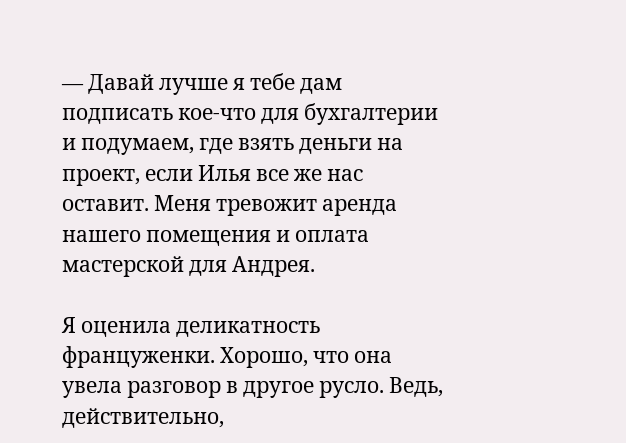— Давай лучше я тебе дам подписать кое-что для бухгалтерии и подумаем, где взять деньги на проект, если Илья все же нас оставит. Меня тревожит аренда нашего помещения и оплата мастерской для Андрея.

Я оценила деликатность француженки. Хорошо, что она увела разговор в другое русло. Ведь, действительно,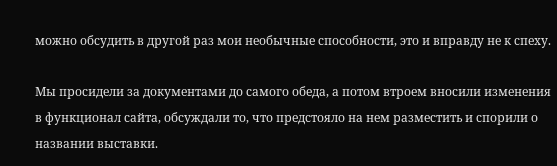можно обсудить в другой раз мои необычные способности, это и вправду не к спеху.

Мы просидели за документами до самого обеда, а потом втроем вносили изменения в функционал сайта, обсуждали то, что предстояло на нем разместить и спорили о названии выставки.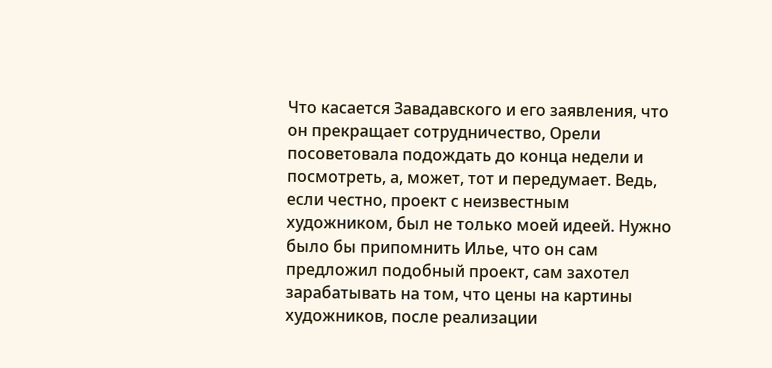Что касается Завадавского и его заявления, что он прекращает сотрудничество, Орели посоветовала подождать до конца недели и посмотреть, а, может, тот и передумает. Ведь, если честно, проект с неизвестным художником, был не только моей идеей. Нужно было бы припомнить Илье, что он сам предложил подобный проект, сам захотел зарабатывать на том, что цены на картины художников, после реализации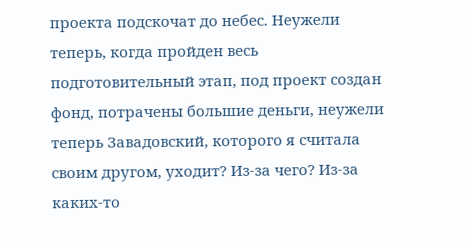проекта подскочат до небес. Неужели теперь, когда пройден весь подготовительный этап, под проект создан фонд, потрачены большие деньги, неужели теперь Завадовский, которого я считала своим другом, уходит? Из-за чего? Из-за каких-то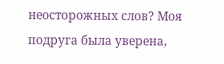неосторожных слов? Моя подруга была уверена,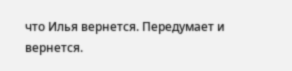что Илья вернется. Передумает и вернется.